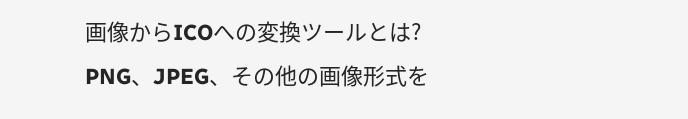画像からICOへの変換ツールとは?
PNG、JPEG、その他の画像形式を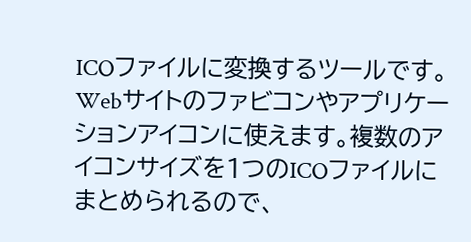ICOファイルに変換するツールです。Webサイトのファビコンやアプリケーションアイコンに使えます。複数のアイコンサイズを1つのICOファイルにまとめられるので、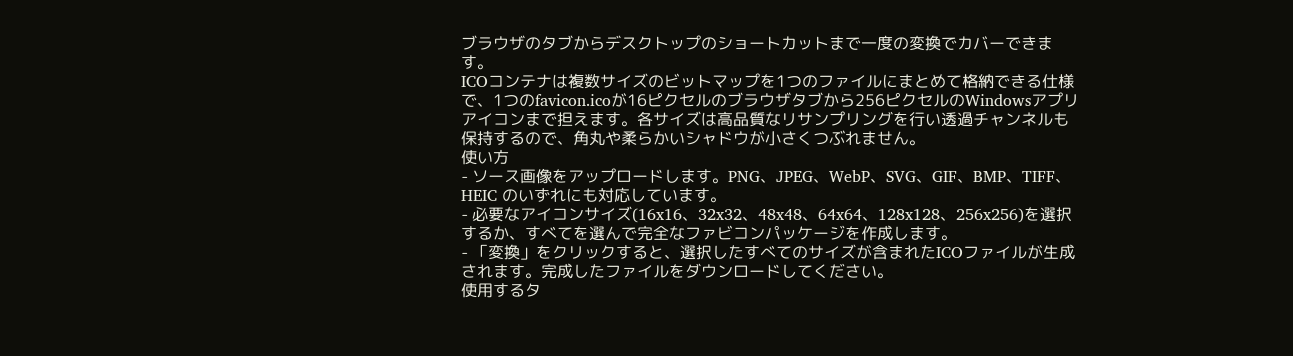ブラウザのタブからデスクトップのショートカットまで一度の変換でカバーできます。
ICOコンテナは複数サイズのビットマップを1つのファイルにまとめて格納できる仕様で、1つのfavicon.icoが16ピクセルのブラウザタブから256ピクセルのWindowsアプリアイコンまで担えます。各サイズは高品質なリサンプリングを行い透過チャンネルも保持するので、角丸や柔らかいシャドウが小さくつぶれません。
使い方
- ソース画像をアップロードします。PNG、JPEG、WebP、SVG、GIF、BMP、TIFF、HEIC のいずれにも対応しています。
- 必要なアイコンサイズ(16x16、32x32、48x48、64x64、128x128、256x256)を選択するか、すべてを選んで完全なファビコンパッケージを作成します。
- 「変換」をクリックすると、選択したすべてのサイズが含まれたICOファイルが生成されます。完成したファイルをダウンロードしてください。
使用するタ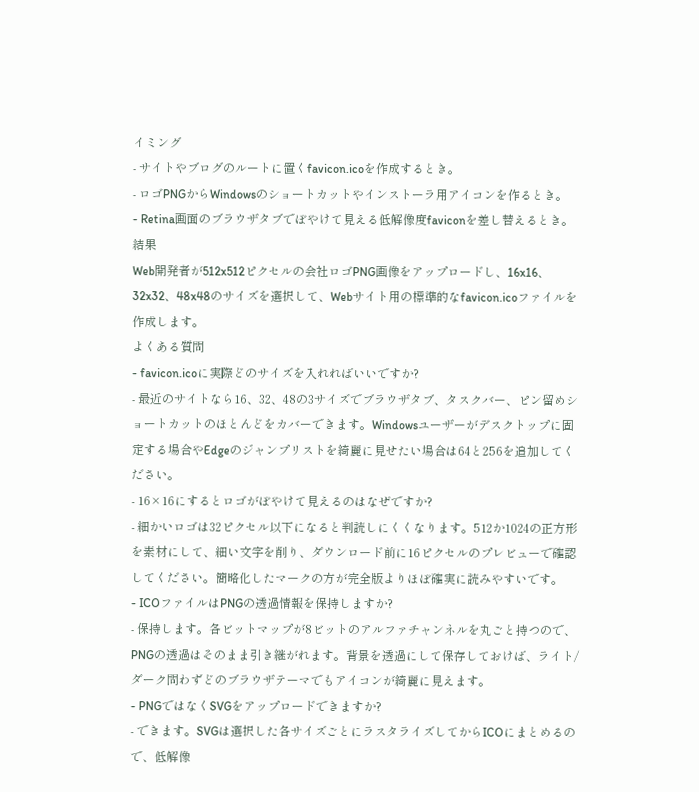イミング
- サイトやブログのルートに置くfavicon.icoを作成するとき。
- ロゴPNGからWindowsのショートカットやインストーラ用アイコンを作るとき。
- Retina画面のブラウザタブでぼやけて見える低解像度faviconを差し替えるとき。
結果
Web開発者が512x512ピクセルの会社ロゴPNG画像をアップロードし、16x16、32x32、48x48のサイズを選択して、Webサイト用の標準的なfavicon.icoファイルを作成します。
よくある質問
- favicon.icoに実際どのサイズを入れればいいですか?
- 最近のサイトなら16、32、48の3サイズでブラウザタブ、タスクバー、ピン留めショートカットのほとんどをカバーできます。Windowsユーザーがデスクトップに固定する場合やEdgeのジャンプリストを綺麗に見せたい場合は64と256を追加してください。
- 16×16にするとロゴがぼやけて見えるのはなぜですか?
- 細かいロゴは32ピクセル以下になると判読しにくくなります。512か1024の正方形を素材にして、細い文字を削り、ダウンロード前に16ピクセルのプレビューで確認してください。簡略化したマークの方が完全版よりほぼ確実に読みやすいです。
- ICOファイルはPNGの透過情報を保持しますか?
- 保持します。各ビットマップが8ビットのアルファチャンネルを丸ごと持つので、PNGの透過はそのまま引き継がれます。背景を透過にして保存しておけば、ライト/ダーク問わずどのブラウザテーマでもアイコンが綺麗に見えます。
- PNGではなくSVGをアップロードできますか?
- できます。SVGは選択した各サイズごとにラスタライズしてからICOにまとめるので、低解像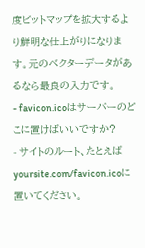度ビットマップを拡大するより鮮明な仕上がりになります。元のベクターデータがあるなら最良の入力です。
- favicon.icoはサーバーのどこに置けばいいですか?
- サイトのルート、たとえばyoursite.com/favicon.icoに置いてください。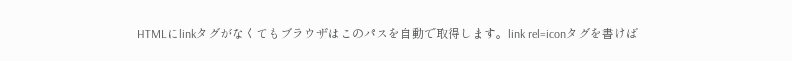HTMLにlinkタグがなくてもブラウザはこのパスを自動で取得します。link rel=iconタグを書けば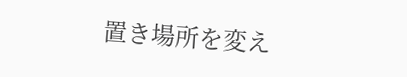置き場所を変え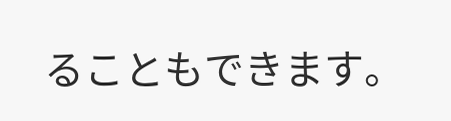ることもできます。